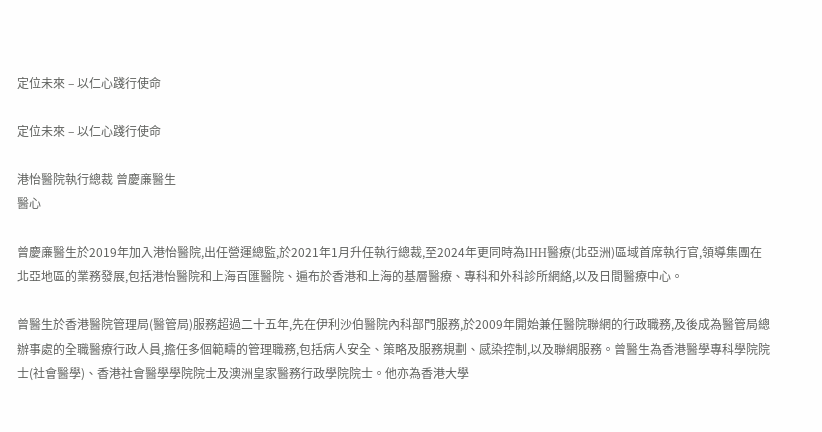定位未來 – 以仁心踐行使命

定位未來 – 以仁心踐行使命

港怡醫院執行總裁 曾慶亷醫生
醫心

曾慶亷醫生於2019年加入港怡醫院,出任營運總監,於2021年1月升任執行總裁,至2024年更同時為IHH醫療(北亞洲)區域首席執行官,領導集團在北亞地區的業務發展,包括港怡醫院和上海百匯醫院、遍布於香港和上海的基層醫療、專科和外科診所網絡,以及日間醫療中心。

曾醫生於香港醫院管理局(醫管局)服務超過二十五年,先在伊利沙伯醫院內科部門服務,於2009年開始兼任醫院聯網的行政職務,及後成為醫管局總辦事處的全職醫療行政人員,擔任多個範疇的管理職務,包括病人安全、策略及服務規劃、感染控制,以及聯網服務。曾醫生為香港醫學專科學院院士(社會醫學)、香港社會醫學學院院士及澳洲皇家醫務行政學院院士。他亦為香港大學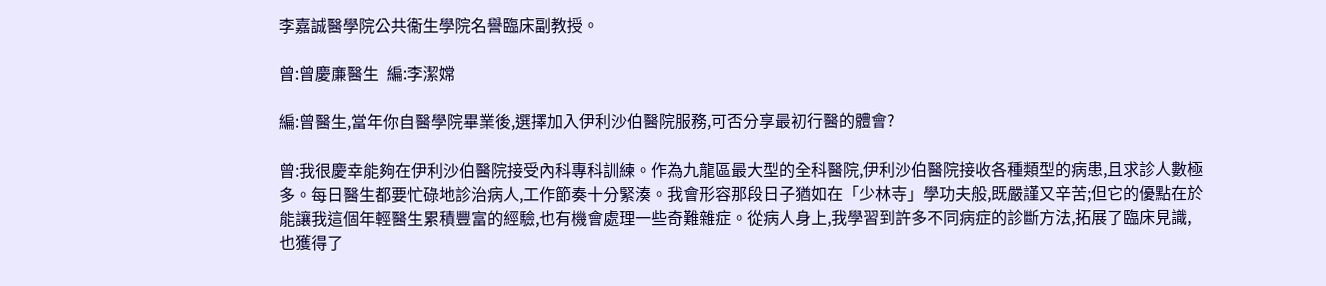李嘉誠醫學院公共衞生學院名譽臨床副教授。

曾:曾慶亷醫生  編:李潔嫦

編:曾醫生,當年你自醫學院畢業後,選擇加入伊利沙伯醫院服務,可否分享最初行醫的體會?

曾:我很慶幸能夠在伊利沙伯醫院接受內科專科訓練。作為九龍區最大型的全科醫院,伊利沙伯醫院接收各種類型的病患,且求診人數極多。每日醫生都要忙碌地診治病人,工作節奏十分緊湊。我會形容那段日子猶如在「少林寺」學功夫般,既嚴謹又辛苦;但它的優點在於能讓我這個年輕醫生累積豐富的經驗,也有機會處理一些奇難雜症。從病人身上,我學習到許多不同病症的診斷方法,拓展了臨床見識,也獲得了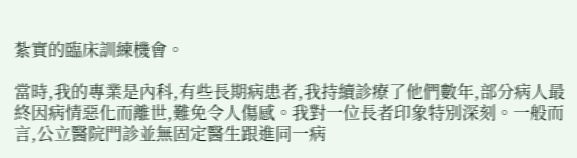紮實的臨床訓練機會。

當時,我的專業是內科,有些長期病患者,我持續診療了他們數年,部分病人最終因病情惡化而離世,難免令人傷感。我對一位長者印象特別深刻。一般而言,公立醫院門診並無固定醫生跟進同一病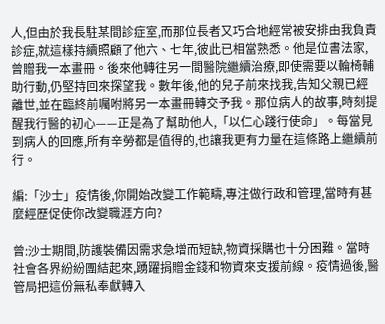人,但由於我長駐某間診症室,而那位長者又巧合地經常被安排由我負責診症,就這樣持續照顧了他六、七年,彼此已相當熟悉。他是位書法家,曾贈我一本畫冊。後來他轉往另一間醫院繼續治療,即使需要以輪椅輔助行動,仍堅持回來探望我。數年後,他的兒子前來找我,告知父親已經離世,並在臨終前囑咐將另一本畫冊轉交予我。那位病人的故事,時刻提醒我行醫的初心——正是為了幫助他人,「以仁心踐行使命」。每當見到病人的回應,所有辛勞都是值得的,也讓我更有力量在這條路上繼續前行。

編:「沙士」疫情後,你開始改變工作範疇,專注做行政和管理,當時有甚麼經歷促使你改變職涯方向?

曾:沙士期間,防護裝備因需求急增而短缺,物資採購也十分困難。當時社會各界紛紛團結起來,踴躍捐贈金錢和物資來支援前線。疫情過後,醫管局把這份無私奉獻轉入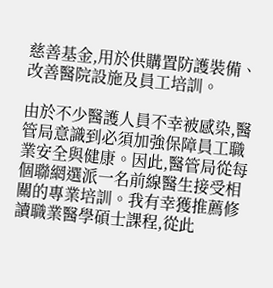慈善基金,用於供購置防護裝備、改善醫院設施及員工培訓。

由於不少醫護人員不幸被感染,醫管局意識到必須加強保障員工職業安全與健康。因此,醫管局從每個聯網選派一名前線醫生接受相關的專業培訓。我有幸獲推薦修讀職業醫學碩士課程,從此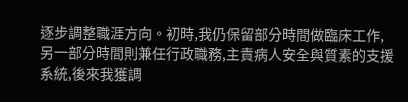逐步調整職涯方向。初時,我仍保留部分時間做臨床工作,另一部分時間則兼任行政職務,主責病人安全與質素的支援系統,後來我獲調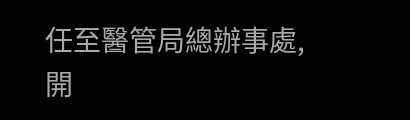任至醫管局總辦事處,開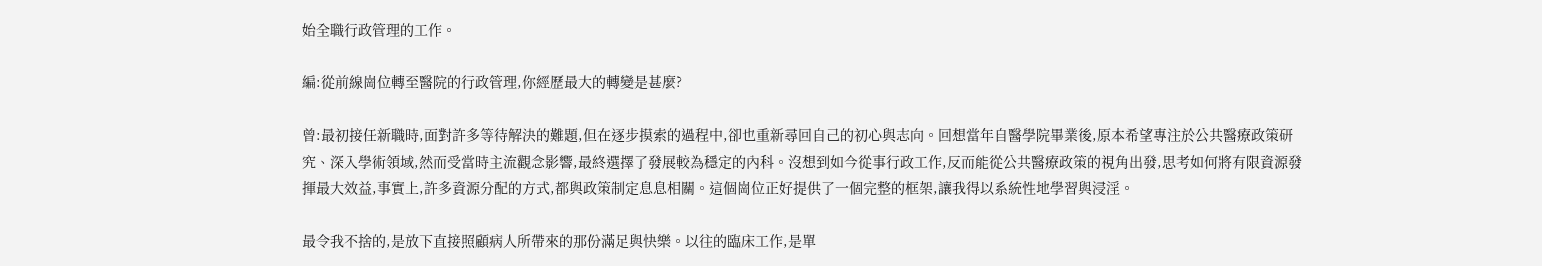始全職行政管理的工作。

編:從前線崗位轉至醫院的行政管理,你經歷最大的轉變是甚麼?

曾:最初接任新職時,面對許多等待解決的難題,但在逐步摸索的過程中,卻也重新尋回自己的初心與志向。回想當年自醫學院畢業後,原本希望專注於公共醫療政策研究、深入學術領域,然而受當時主流觀念影響,最終選擇了發展較為穩定的內科。沒想到如今從事行政工作,反而能從公共醫療政策的視角出發,思考如何將有限資源發揮最大效益,事實上,許多資源分配的方式,都與政策制定息息相關。這個崗位正好提供了一個完整的框架,讓我得以系統性地學習與浸淫。

最令我不捨的,是放下直接照顧病人所帶來的那份滿足與快樂。以往的臨床工作,是單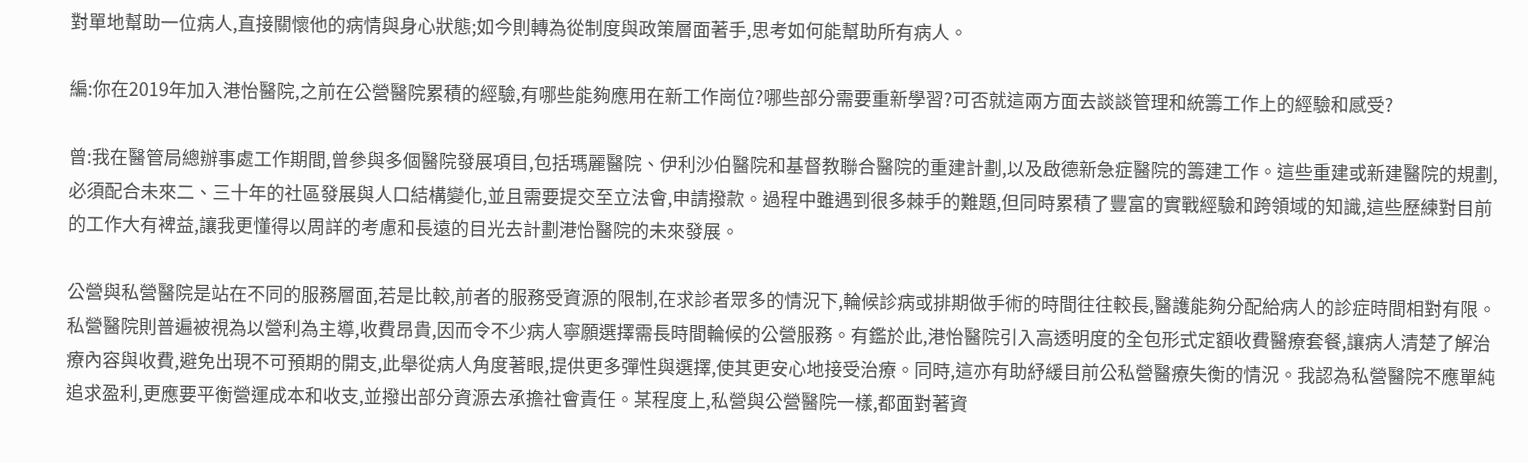對單地幫助一位病人,直接關懷他的病情與身心狀態;如今則轉為從制度與政策層面著手,思考如何能幫助所有病人。

編:你在2019年加入港怡醫院,之前在公營醫院累積的經驗,有哪些能夠應用在新工作崗位?哪些部分需要重新學習?可否就這兩方面去談談管理和統籌工作上的經驗和感受?

曾:我在醫管局總辦事處工作期間,曾參與多個醫院發展項目,包括瑪麗醫院、伊利沙伯醫院和基督教聯合醫院的重建計劃,以及啟德新急症醫院的籌建工作。這些重建或新建醫院的規劃,必須配合未來二、三十年的社區發展與人口結構變化,並且需要提交至立法會,申請撥款。過程中雖遇到很多棘手的難題,但同時累積了豐富的實戰經驗和跨領域的知識,這些歷練對目前的工作大有裨益,讓我更懂得以周詳的考慮和長遠的目光去計劃港怡醫院的未來發展。

公營與私營醫院是站在不同的服務層面,若是比較,前者的服務受資源的限制,在求診者眾多的情況下,輪候診病或排期做手術的時間往往較長,醫護能夠分配給病人的診症時間相對有限。私營醫院則普遍被視為以營利為主導,收費昂貴,因而令不少病人寧願選擇需長時間輪候的公營服務。有鑑於此,港怡醫院引入高透明度的全包形式定額收費醫療套餐,讓病人清楚了解治療內容與收費,避免出現不可預期的開支,此舉從病人角度著眼,提供更多彈性與選擇,使其更安心地接受治療。同時,這亦有助紓緩目前公私營醫療失衡的情況。我認為私營醫院不應單純追求盈利,更應要平衡營運成本和收支,並撥出部分資源去承擔社會責任。某程度上,私營與公營醫院一樣,都面對著資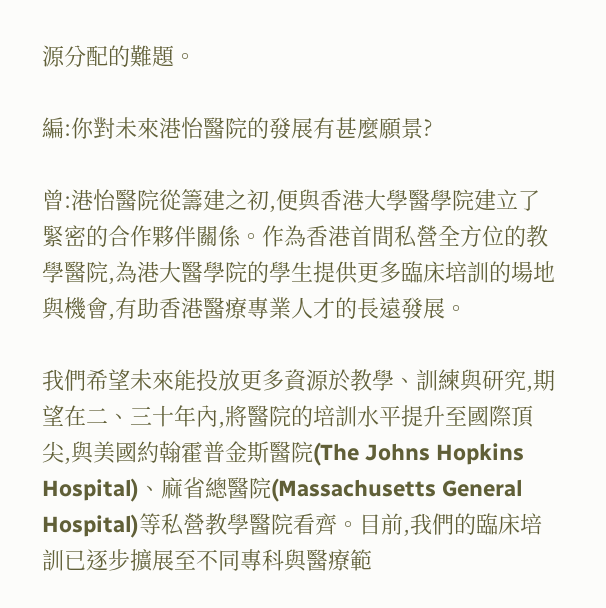源分配的難題。

編:你對未來港怡醫院的發展有甚麼願景?

曾:港怡醫院從籌建之初,便與香港大學醫學院建立了緊密的合作夥伴關係。作為香港首間私營全方位的教學醫院,為港大醫學院的學生提供更多臨床培訓的場地與機會,有助香港醫療專業人才的長遠發展。

我們希望未來能投放更多資源於教學、訓練與研究,期望在二、三十年內,將醫院的培訓水平提升至國際頂尖,與美國約翰霍普金斯醫院(The Johns Hopkins Hospital)、麻省總醫院(Massachusetts General Hospital)等私營教學醫院看齊。目前,我們的臨床培訓已逐步擴展至不同專科與醫療範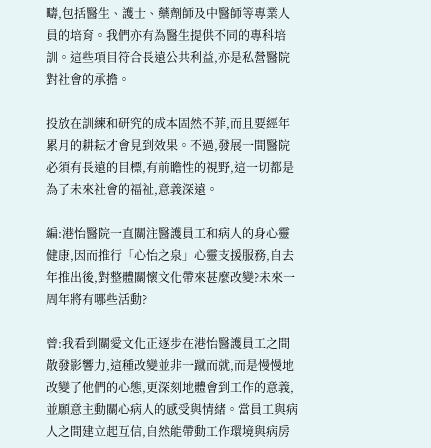疇,包括醫生、護士、藥劑師及中醫師等專業人員的培育。我們亦有為醫生提供不同的專科培訓。這些項目符合長遠公共利益,亦是私營醫院對社會的承擔。

投放在訓練和研究的成本固然不菲,而且要經年累月的耕耘才會見到效果。不過,發展一間醫院必須有長遠的目標,有前瞻性的視野,這一切都是為了未來社會的福祉,意義深遠。

編:港怡醫院一直關注醫護員工和病人的身心靈健康,因而推行「心怡之泉」心靈支援服務,自去年推出後,對整體關懷文化帶來甚麼改變?未來一周年將有哪些活動?

曾:我看到關愛文化正逐步在港怡醫護員工之間散發影響力,這種改變並非一蹴而就,而是慢慢地改變了他們的心態,更深刻地體會到工作的意義,並願意主動關心病人的感受與情緒。當員工與病人之間建立起互信,自然能帶動工作環境與病房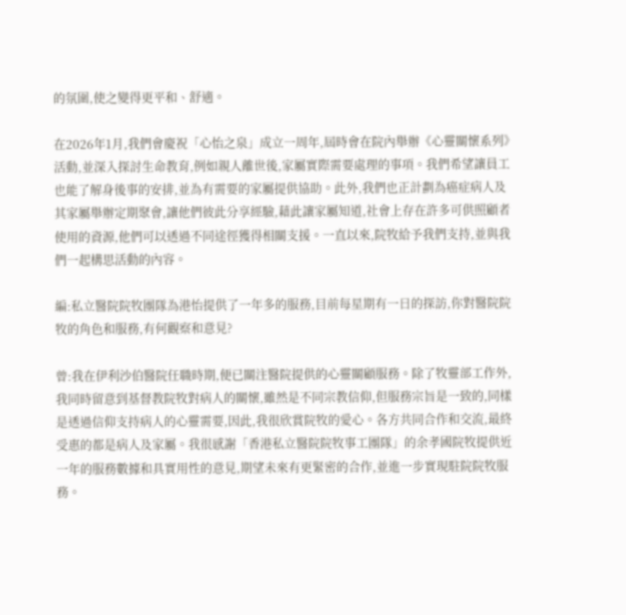的氛圍,使之變得更平和、舒適。

在2026年1月,我們會慶祝「心怡之泉」成立一周年,屆時會在院內舉辦《心靈關懷系列》活動,並深入探討生命教育,例如親人離世後,家屬實際需要處理的事項。我們希望讓員工也能了解身後事的安排,並為有需要的家屬提供協助。此外,我們也正計劃為癌症病人及其家屬舉辦定期聚會,讓他們彼此分享經驗,藉此讓家屬知道,社會上存在許多可供照顧者使用的資源,他們可以透過不同途徑獲得相關支援。一直以來,院牧給予我們支持,並與我們一起構思活動的內容。

編:私立醫院院牧團隊為港怡提供了一年多的服務,目前每星期有一日的探訪,你對醫院院牧的角色和服務,有何觀察和意見?

曾:我在伊利沙伯醫院任職時期,便已關注醫院提供的心靈關顧服務。除了牧靈部工作外,我同時留意到基督教院牧對病人的關懷,雖然是不同宗教信仰,但服務宗旨是一致的,同樣是透過信仰支持病人的心靈需要,因此,我很欣賞院牧的愛心。各方共同合作和交流,最終受惠的都是病人及家屬。我很感謝「香港私立醫院院牧事工團隊」的余孝國院牧提供近一年的服務數據和具實用性的意見,期望未來有更緊密的合作,並進一步實現駐院院牧服務。